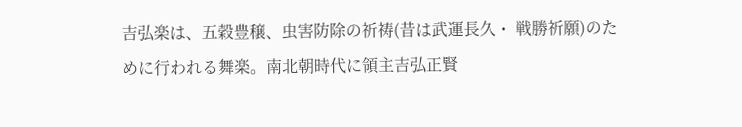吉弘楽は、五穀豊穣、虫害防除の祈祷(昔は武運長久・ 戦勝祈願)のために行われる舞楽。南北朝時代に領主吉弘正賢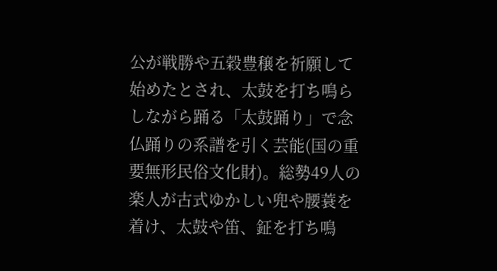公が戦勝や五穀豊穣を祈願して始めたとされ、太鼓を打ち鳴らしながら踊る「太鼓踊り」で念仏踊りの系譜を引く芸能(国の重要無形民俗文化財)。総勢49人の楽人が古式ゆかしい兜や腰蓑を着け、太鼓や笛、鉦を打ち鳴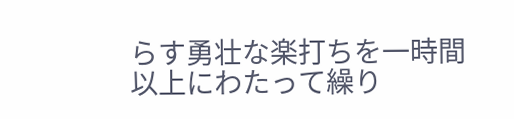らす勇壮な楽打ちを一時間以上にわたって繰り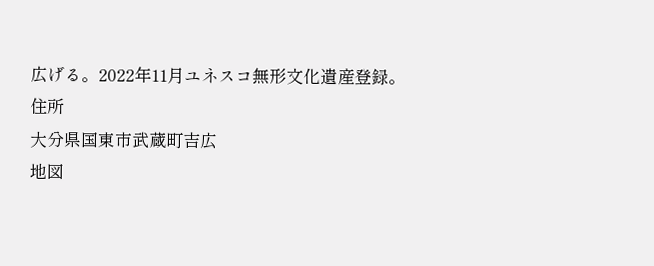広げる。2022年11月ユネスコ無形文化遺産登録。
住所
大分県国東市武蔵町吉広
地図